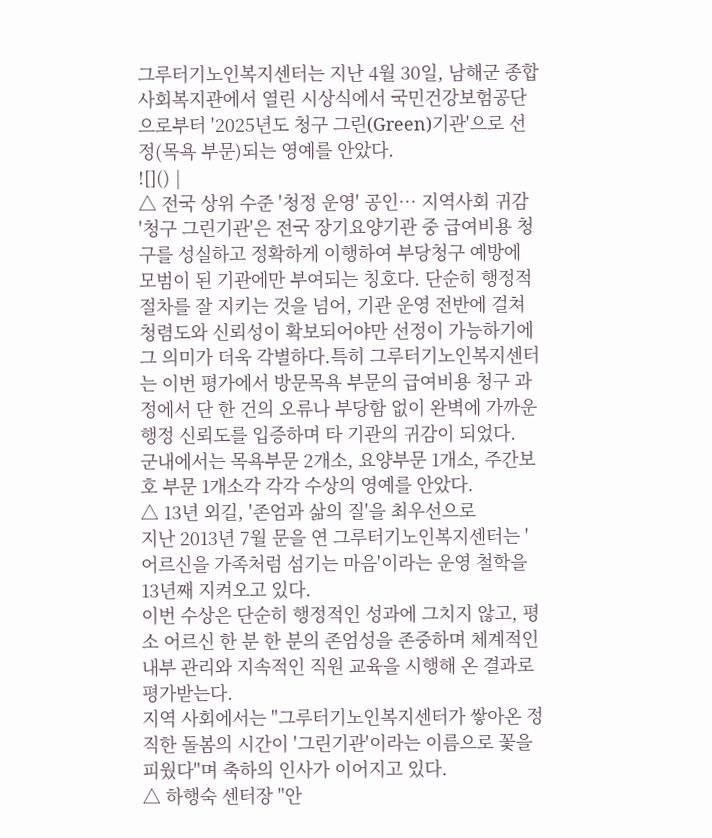그루터기노인복지센터는 지난 4월 30일, 남해군 종합사회복지관에서 열린 시상식에서 국민건강보험공단으로부터 '2025년도 청구 그린(Green)기관'으로 선정(목욕 부문)되는 영예를 안았다.
![]() |
△ 전국 상위 수준 '청정 운영' 공인… 지역사회 귀감
'청구 그린기관'은 전국 장기요양기관 중 급여비용 청구를 성실하고 정확하게 이행하여 부당청구 예방에 모범이 된 기관에만 부여되는 칭호다. 단순히 행정적 절차를 잘 지키는 것을 넘어, 기관 운영 전반에 걸쳐 청렴도와 신뢰성이 확보되어야만 선정이 가능하기에 그 의미가 더욱 각별하다.특히 그루터기노인복지센터는 이번 평가에서 방문목욕 부문의 급여비용 청구 과정에서 단 한 건의 오류나 부당함 없이 완벽에 가까운 행정 신뢰도를 입증하며 타 기관의 귀감이 되었다.
군내에서는 목욕부문 2개소, 요양부문 1개소, 주간보호 부문 1개소각 각각 수상의 영예를 안았다.
△ 13년 외길, '존엄과 삶의 질'을 최우선으로
지난 2013년 7월 문을 연 그루터기노인복지센터는 '어르신을 가족처럼 섬기는 마음'이라는 운영 철학을 13년째 지켜오고 있다.
이번 수상은 단순히 행정적인 성과에 그치지 않고, 평소 어르신 한 분 한 분의 존엄성을 존중하며 체계적인 내부 관리와 지속적인 직원 교육을 시행해 온 결과로 평가받는다.
지역 사회에서는 "그루터기노인복지센터가 쌓아온 정직한 돌봄의 시간이 '그린기관'이라는 이름으로 꽃을 피웠다"며 축하의 인사가 이어지고 있다.
△ 하행숙 센터장 "안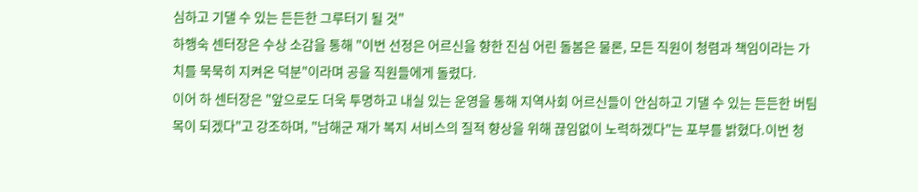심하고 기댈 수 있는 든든한 그루터기 될 것"
하행숙 센터장은 수상 소감을 통해 "이번 선정은 어르신을 향한 진심 어린 돌봄은 물론, 모든 직원이 청렴과 책임이라는 가치를 묵묵히 지켜온 덕분"이라며 공을 직원들에게 돌렸다.
이어 하 센터장은 "앞으로도 더욱 투명하고 내실 있는 운영을 통해 지역사회 어르신들이 안심하고 기댈 수 있는 든든한 버팀목이 되겠다"고 강조하며, "남해군 재가 복지 서비스의 질적 향상을 위해 끊임없이 노력하겠다"는 포부를 밝혔다.이번 청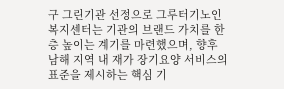구 그린기관 선정으로 그루터기노인복지센터는 기관의 브랜드 가치를 한층 높이는 계기를 마련했으며, 향후 남해 지역 내 재가 장기요양 서비스의 표준을 제시하는 핵심 기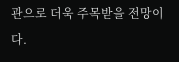관으로 더욱 주목받을 전망이다.